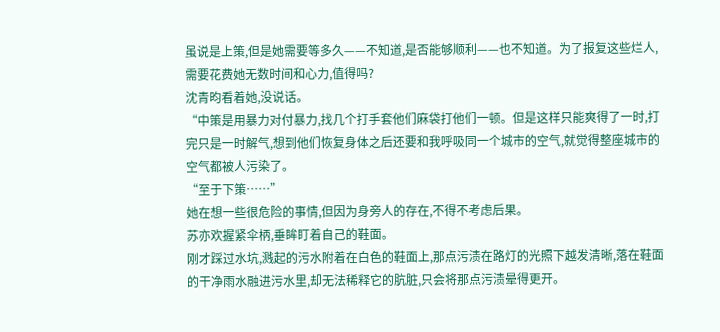虽说是上策,但是她需要等多久——不知道,是否能够顺利——也不知道。为了报复这些烂人,需要花费她无数时间和心力,值得吗?
沈青昀看着她,没说话。
“中策是用暴力对付暴力,找几个打手套他们麻袋打他们一顿。但是这样只能爽得了一时,打完只是一时解气,想到他们恢复身体之后还要和我呼吸同一个城市的空气,就觉得整座城市的空气都被人污染了。
“至于下策……”
她在想一些很危险的事情,但因为身旁人的存在,不得不考虑后果。
苏亦欢握紧伞柄,垂眸盯着自己的鞋面。
刚才踩过水坑,溅起的污水附着在白色的鞋面上,那点污渍在路灯的光照下越发清晰,落在鞋面的干净雨水融进污水里,却无法稀释它的肮脏,只会将那点污渍晕得更开。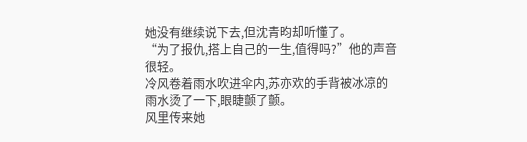她没有继续说下去,但沈青昀却听懂了。
“为了报仇,搭上自己的一生,值得吗?”他的声音很轻。
冷风卷着雨水吹进伞内,苏亦欢的手背被冰凉的雨水烫了一下,眼睫颤了颤。
风里传来她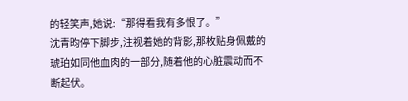的轻笑声,她说:“那得看我有多恨了。”
沈青昀停下脚步,注视着她的背影,那枚贴身佩戴的琥珀如同他血肉的一部分,随着他的心脏震动而不断起伏。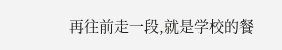再往前走一段,就是学校的餐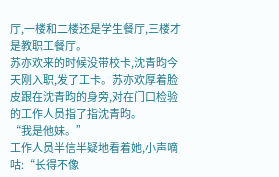厅,一楼和二楼还是学生餐厅,三楼才是教职工餐厅。
苏亦欢来的时候没带校卡,沈青昀今天刚入职,发了工卡。苏亦欢厚着脸皮跟在沈青昀的身旁,对在门口检验的工作人员指了指沈青昀。
“我是他妹。”
工作人员半信半疑地看着她,小声嘀咕:“长得不像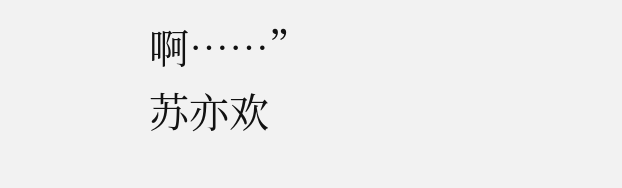啊……”
苏亦欢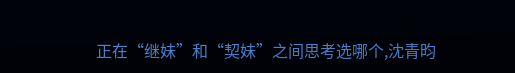正在“继妹”和“契妹”之间思考选哪个,沈青昀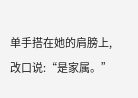单手搭在她的肩膀上,改口说:“是家属。”